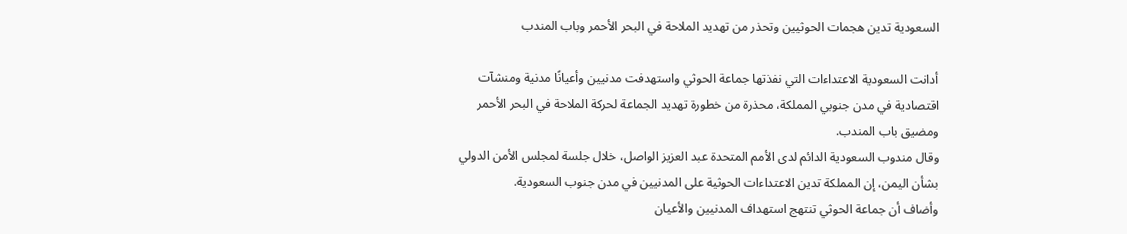السعودية تدين هجمات الحوثيين وتحذر من تهديد الملاحة في البحر الأحمر وباب المندب

أدانت السعودية الاعتداءات التي نفذتها جماعة الحوثي واستهدفت مدنيين وأعيانًا مدنية ومنشآت اقتصادية في مدن جنوبي المملكة، محذرة من خطورة تهديد الجماعة لحركة الملاحة في البحر الأحمر ومضيق باب المندب.
وقال مندوب السعودية الدائم لدى الأمم المتحدة عبد العزيز الواصل، خلال جلسة لمجلس الأمن الدولي بشأن اليمن، إن المملكة تدين الاعتداءات الحوثية على المدنيين في مدن جنوب السعودية.
وأضاف أن جماعة الحوثي تنتهج استهداف المدنيين والأعيان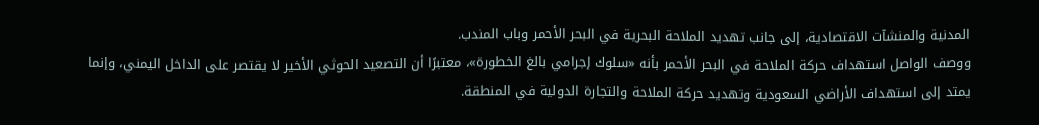المدنية والمنشآت الاقتصادية، إلى جانب تهديد الملاحة البحرية في البحر الأحمر وباب المندب.
ووصف الواصل استهداف حركة الملاحة في البحر الأحمر بأنه «سلوك إجرامي بالغ الخطورة»، معتبرًا أن التصعيد الحوثي الأخير لا يقتصر على الداخل اليمني، وإنما يمتد إلى استهداف الأراضي السعودية وتهديد حركة الملاحة والتجارة الدولية في المنطقة.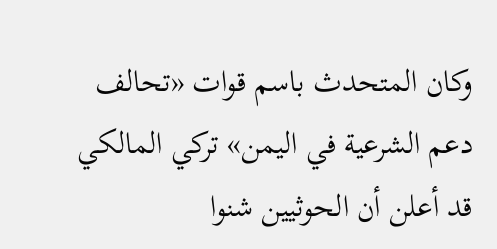وكان المتحدث باسم قوات «تحالف دعم الشرعية في اليمن» تركي المالكي قد أعلن أن الحوثيين شنوا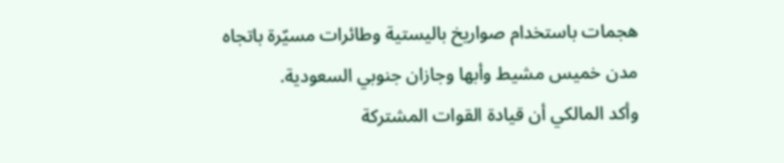هجمات باستخدام صواريخ باليستية وطائرات مسيّرة باتجاه مدن خميس مشيط وأبها وجازان جنوبي السعودية.
وأكد المالكي أن قيادة القوات المشتركة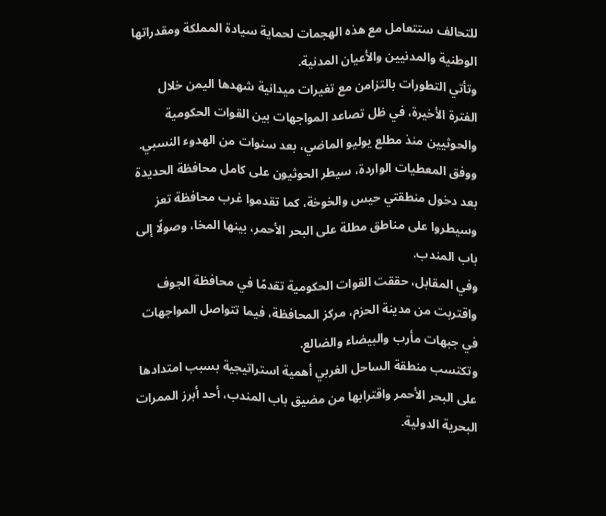للتحالف ستتعامل مع هذه الهجمات لحماية سيادة المملكة ومقدراتها الوطنية والمدنيين والأعيان المدنية.
وتأتي التطورات بالتزامن مع تغيرات ميدانية شهدها اليمن خلال الفترة الأخيرة، في ظل تصاعد المواجهات بين القوات الحكومية والحوثيين منذ مطلع يوليو الماضي، بعد سنوات من الهدوء النسبي.
ووفق المعطيات الواردة، سيطر الحوثيون على كامل محافظة الحديدة بعد دخول منطقتي حيس والخوخة، كما تقدموا غرب محافظة تعز وسيطروا على مناطق مطلة على البحر الأحمر، بينها المخا، وصولًا إلى باب المندب.
وفي المقابل، حققت القوات الحكومية تقدمًا في محافظة الجوف واقتربت من مدينة الحزم، مركز المحافظة، فيما تتواصل المواجهات في جبهات مأرب والبيضاء والضالع.
وتكتسب منطقة الساحل الغربي أهمية استراتيجية بسبب امتدادها على البحر الأحمر واقترابها من مضيق باب المندب، أحد أبرز الممرات البحرية الدولية.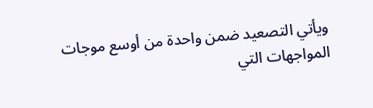ويأتي التصعيد ضمن واحدة من أوسع موجات المواجهات التي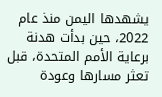يشهدها اليمن منذ عام 2022، حين بدأت هدنة برعاية الأمم المتحدة، قبل تعثر مسارها وعودة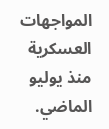المواجهات العسكرية منذ يوليو الماضي.